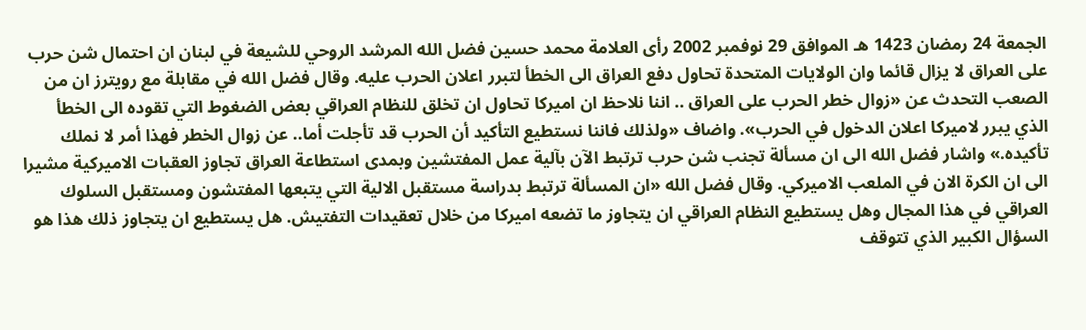الجمعة 24 رمضان 1423 هـ الموافق 29 نوفمبر 2002 رأى العلامة محمد حسين فضل الله المرشد الروحي للشيعة في لبنان ان احتمال شن حرب على العراق لا يزال قائما وان الولايات المتحدة تحاول دفع العراق الى الخطأ لتبرر اعلان الحرب عليه. وقال فضل الله في مقابلة مع رويترز ان من الصعب التحدث عن «زوال خطر الحرب على العراق .. اننا نلاحظ ان اميركا تحاول ان تخلق للنظام العراقي بعض الضغوط التي تقوده الى الخطأ الذي يبرر لاميركا اعلان الدخول في الحرب». واضاف «ولذلك فاننا نستطيع التأكيد أن الحرب قد تأجلت أما.. عن زوال الخطر فهذا أمر لا نملك تأكيده.» واشار فضل الله الى ان مسألة تجنب شن حرب ترتبط الآن بآلية عمل المفتشين وبمدى استطاعة العراق تجاوز العقبات الاميركية مشيرا الى ان الكرة الان في الملعب الاميركي. وقال فضل الله «ان المسألة ترتبط بدراسة مستقبل الالية التي يتبعها المفتشون ومستقبل السلوك العراقي في هذا المجال وهل يستطيع النظام العراقي ان يتجاوز ما تضعه اميركا من خلال تعقيدات التفتيش. هل يستطيع ان يتجاوز ذلك هذا هو السؤال الكبير الذي تتوقف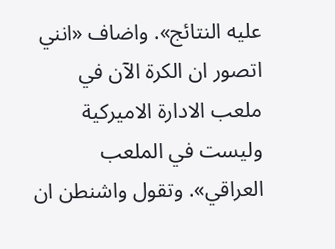عليه النتائج». واضاف «انني اتصور ان الكرة الآن في ملعب الادارة الاميركية وليست في الملعب العراقي». وتقول واشنطن ان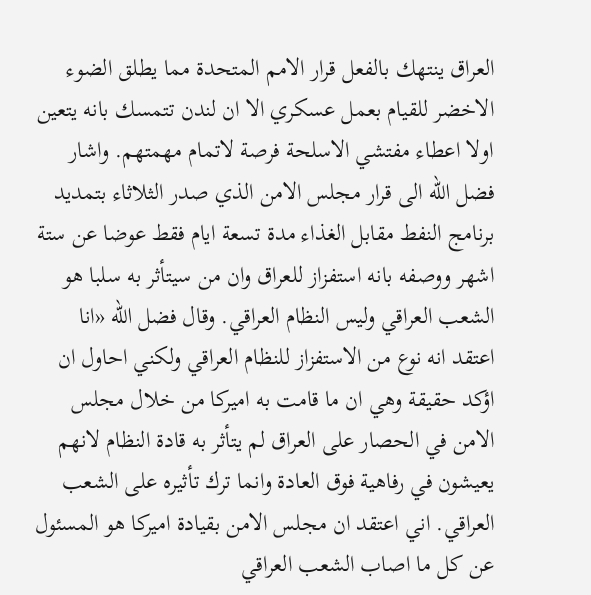العراق ينتهك بالفعل قرار الامم المتحدة مما يطلق الضوء الاخضر للقيام بعمل عسكري الا ان لندن تتمسك بانه يتعين اولا اعطاء مفتشي الاسلحة فرصة لاتمام مهمتهم. واشار فضل الله الى قرار مجلس الامن الذي صدر الثلاثاء بتمديد برنامج النفط مقابل الغذاء مدة تسعة ايام فقط عوضا عن ستة اشهر ووصفه بانه استفزاز للعراق وان من سيتأثر به سلبا هو الشعب العراقي وليس النظام العراقي. وقال فضل الله «انا اعتقد انه نوع من الاستفزاز للنظام العراقي ولكني احاول ان اؤكد حقيقة وهي ان ما قامت به اميركا من خلال مجلس الامن في الحصار على العراق لم يتأثر به قادة النظام لانهم يعيشون في رفاهية فوق العادة وانما ترك تأثيره على الشعب العراقي. اني اعتقد ان مجلس الامن بقيادة اميركا هو المسئول عن كل ما اصاب الشعب العراقي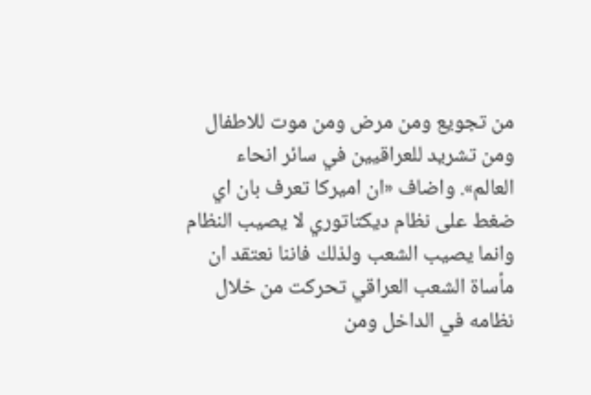من تجويع ومن مرض ومن موت للاطفال ومن تشريد للعراقيين في سائر انحاء العالم». واضاف «ان اميركا تعرف بان اي ضغط على نظام ديكتاتوري لا يصيب النظام وانما يصيب الشعب ولذلك فاننا نعتقد ان مأساة الشعب العراقي تحركت من خلال نظامه في الداخل ومن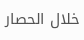خلال الحصار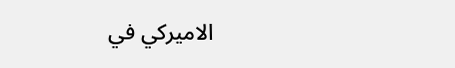الاميركي في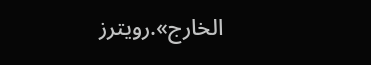الخارج».رويترز